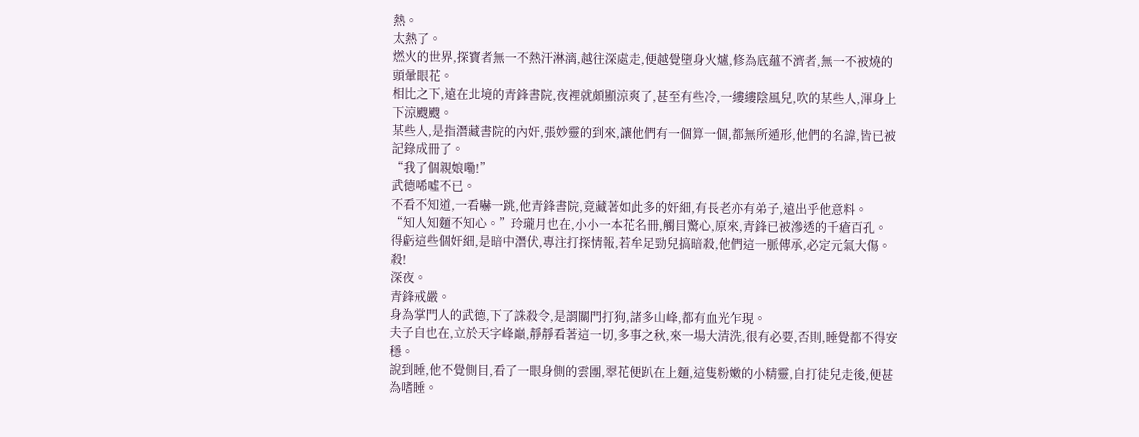熱。
太熱了。
燃火的世界,探寶者無一不熱汗淋漓,越往深處走,便越覺墮身火爐,修為底蘊不濟者,無一不被燒的頭暈眼花。
相比之下,遠在北境的青鋒書院,夜裡就頗顯涼爽了,甚至有些冷,一縷縷陰風兒,吹的某些人,渾身上下涼颼颼。
某些人,是指潛藏書院的內奸,張妙靈的到來,讓他們有一個算一個,都無所遁形,他們的名諱,皆已被記錄成冊了。
“我了個親娘嘞!”
武德唏噓不已。
不看不知道,一看嚇一跳,他青鋒書院,竟藏著如此多的奸細,有長老亦有弟子,遠出乎他意料。
“知人知麵不知心。”玲瓏月也在,小小一本花名冊,觸目驚心,原來,青鋒已被滲透的千瘡百孔。
得虧這些個奸細,是暗中潛伏,專注打探情報,若牟足勁兒搞暗殺,他們這一脈傳承,必定元氣大傷。
殺!
深夜。
青鋒戒嚴。
身為掌門人的武德,下了誅殺令,是謂關門打狗,諸多山峰,都有血光乍現。
夫子自也在,立於天字峰巔,靜靜看著這一切,多事之秋,來一場大清洗,很有必要,否則,睡覺都不得安穩。
說到睡,他不覺側目,看了一眼身側的雲團,翠花便趴在上麵,這隻粉嫩的小精靈,自打徒兒走後,便甚為嗜睡。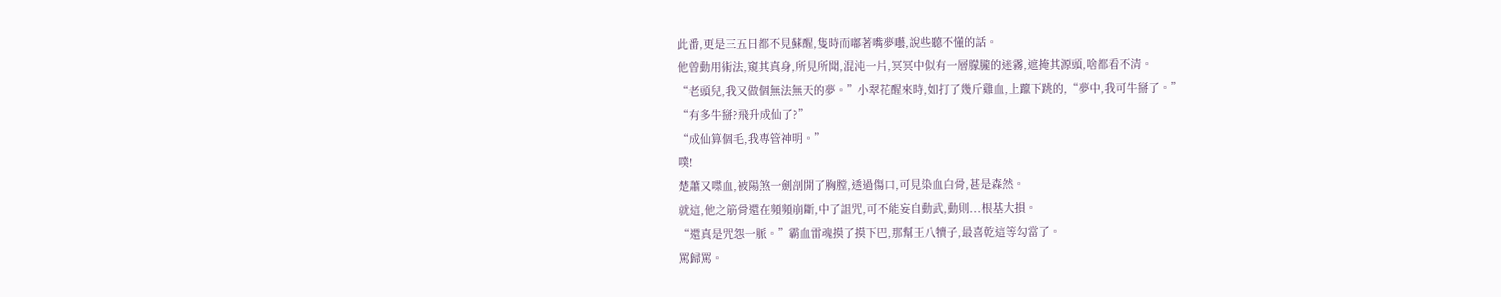此番,更是三五日都不見蘇醒,隻時而嘟著嘴夢囈,說些聽不懂的話。
他曾動用術法,窺其真身,所見所聞,混沌一片,冥冥中似有一層朦朧的迷霧,遮掩其源頭,啥都看不清。
“老頭兒,我又做個無法無天的夢。”小翠花醒來時,如打了幾斤雞血,上躥下跳的,“夢中,我可牛掰了。”
“有多牛掰?飛升成仙了?”
“成仙算個毛,我專管神明。”
噗!
楚蕭又喋血,被陽煞一劍剖開了胸膛,透過傷口,可見染血白骨,甚是森然。
就這,他之筋骨還在頻頻崩斷,中了詛咒,可不能妄自動武,動則...根基大損。
“還真是咒怨一脈。”霸血雷魂摸了摸下巴,那幫王八犢子,最喜乾這等勾當了。
罵歸罵。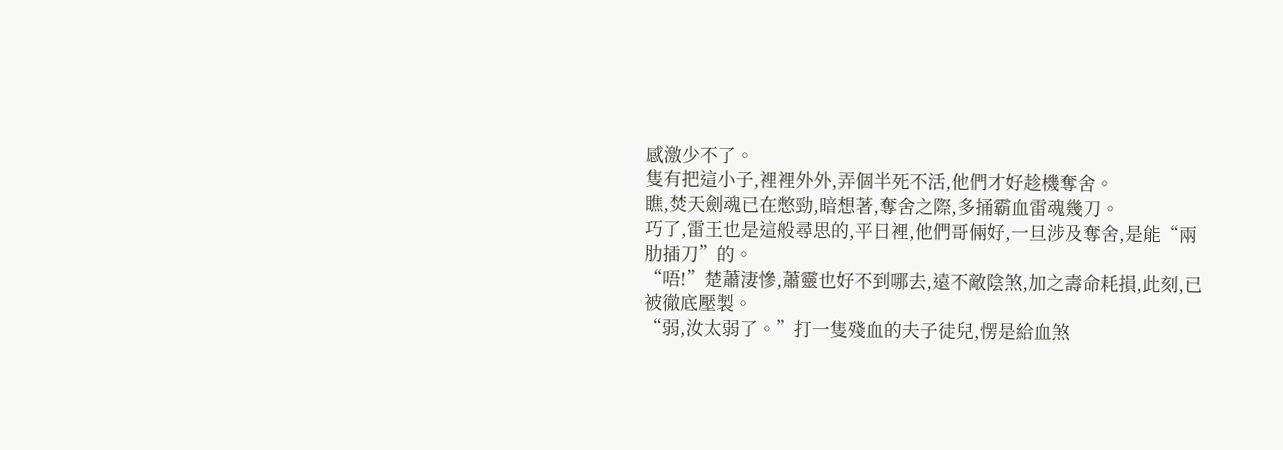感激少不了。
隻有把這小子,裡裡外外,弄個半死不活,他們才好趁機奪舍。
瞧,焚天劍魂已在憋勁,暗想著,奪舍之際,多捅霸血雷魂幾刀。
巧了,雷王也是這般尋思的,平日裡,他們哥倆好,一旦涉及奪舍,是能“兩肋插刀”的。
“唔!”楚蕭淒慘,蕭靈也好不到哪去,遠不敵陰煞,加之壽命耗損,此刻,已被徹底壓製。
“弱,汝太弱了。”打一隻殘血的夫子徒兒,愣是給血煞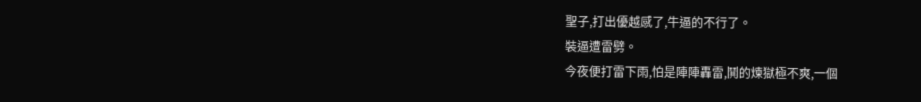聖子,打出優越感了,牛逼的不行了。
裝逼遭雷劈。
今夜便打雷下雨,怕是陣陣轟雷,鬨的煉獄極不爽,一個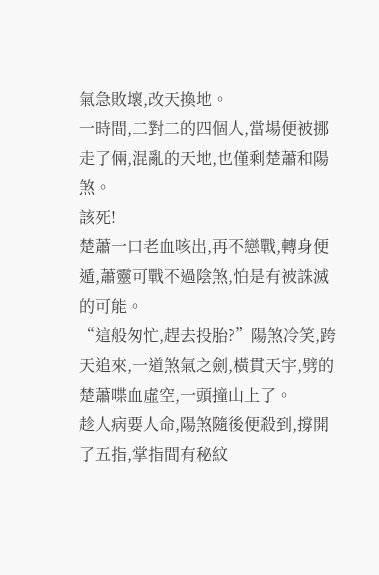氣急敗壞,改天換地。
一時間,二對二的四個人,當場便被挪走了倆,混亂的天地,也僅剩楚蕭和陽煞。
該死!
楚蕭一口老血咳出,再不戀戰,轉身便遁,蕭靈可戰不過陰煞,怕是有被誅滅的可能。
“這般匆忙,趕去投胎?”陽煞冷笑,跨天追來,一道煞氣之劍,橫貫天宇,劈的楚蕭喋血虛空,一頭撞山上了。
趁人病要人命,陽煞隨後便殺到,撐開了五指,掌指間有秘紋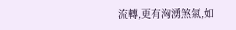流轉,更有洶湧煞氣,如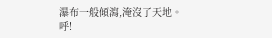瀑布一般傾瀉,淹沒了天地。
呼!